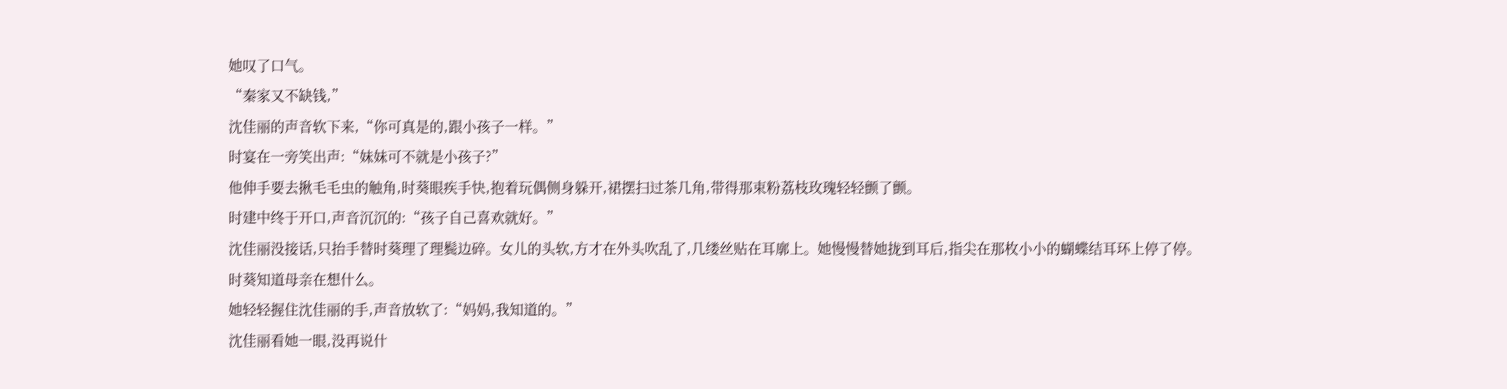她叹了口气。
“秦家又不缺钱,”
沈佳丽的声音软下来,“你可真是的,跟小孩子一样。”
时宴在一旁笑出声:“妹妹可不就是小孩子?”
他伸手要去揪毛毛虫的触角,时葵眼疾手快,抱着玩偶侧身躲开,裙摆扫过茶几角,带得那束粉荔枝玫瑰轻轻颤了颤。
时建中终于开口,声音沉沉的:“孩子自己喜欢就好。”
沈佳丽没接话,只抬手替时葵理了理鬓边碎。女儿的头软,方才在外头吹乱了,几缕丝贴在耳廓上。她慢慢替她拢到耳后,指尖在那枚小小的蝴蝶结耳环上停了停。
时葵知道母亲在想什么。
她轻轻握住沈佳丽的手,声音放软了:“妈妈,我知道的。”
沈佳丽看她一眼,没再说什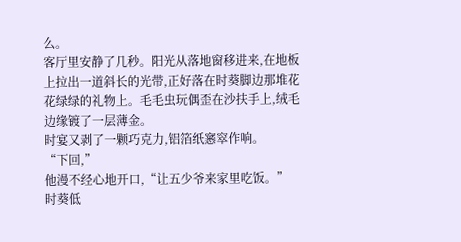么。
客厅里安静了几秒。阳光从落地窗移进来,在地板上拉出一道斜长的光带,正好落在时葵脚边那堆花花绿绿的礼物上。毛毛虫玩偶歪在沙扶手上,绒毛边缘镀了一层薄金。
时宴又剥了一颗巧克力,铝箔纸窸窣作响。
“下回,”
他漫不经心地开口,“让五少爷来家里吃饭。”
时葵低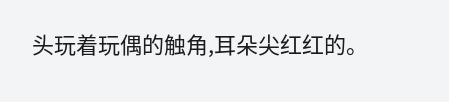头玩着玩偶的触角,耳朵尖红红的。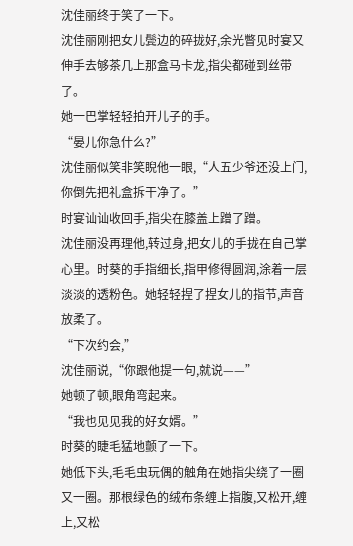沈佳丽终于笑了一下。
沈佳丽刚把女儿鬓边的碎拢好,余光瞥见时宴又伸手去够茶几上那盒马卡龙,指尖都碰到丝带了。
她一巴掌轻轻拍开儿子的手。
“晏儿你急什么?”
沈佳丽似笑非笑睨他一眼,“人五少爷还没上门,你倒先把礼盒拆干净了。”
时宴讪讪收回手,指尖在膝盖上蹭了蹭。
沈佳丽没再理他,转过身,把女儿的手拢在自己掌心里。时葵的手指细长,指甲修得圆润,涂着一层淡淡的透粉色。她轻轻捏了捏女儿的指节,声音放柔了。
“下次约会,”
沈佳丽说,“你跟他提一句,就说——”
她顿了顿,眼角弯起来。
“我也见见我的好女婿。”
时葵的睫毛猛地颤了一下。
她低下头,毛毛虫玩偶的触角在她指尖绕了一圈又一圈。那根绿色的绒布条缠上指腹,又松开,缠上,又松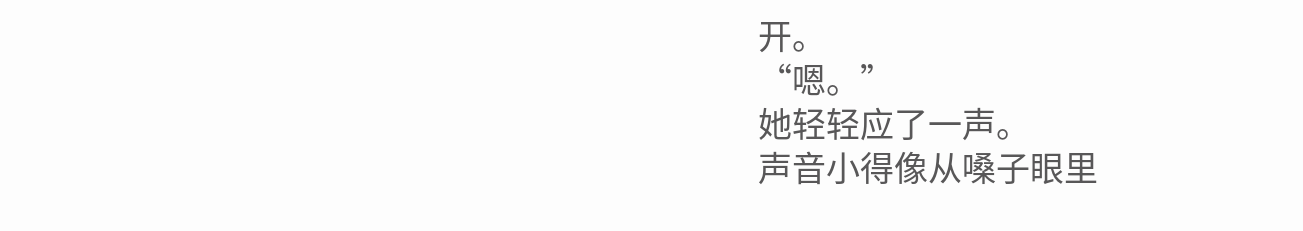开。
“嗯。”
她轻轻应了一声。
声音小得像从嗓子眼里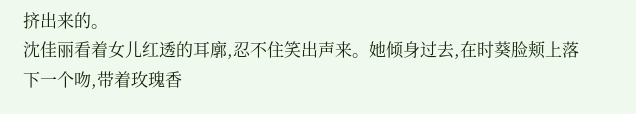挤出来的。
沈佳丽看着女儿红透的耳廓,忍不住笑出声来。她倾身过去,在时葵脸颊上落下一个吻,带着玫瑰香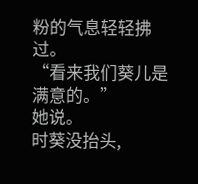粉的气息轻轻拂过。
“看来我们葵儿是满意的。”
她说。
时葵没抬头,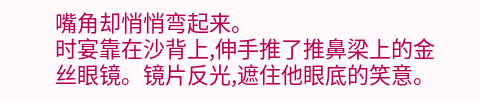嘴角却悄悄弯起来。
时宴靠在沙背上,伸手推了推鼻梁上的金丝眼镜。镜片反光,遮住他眼底的笑意。